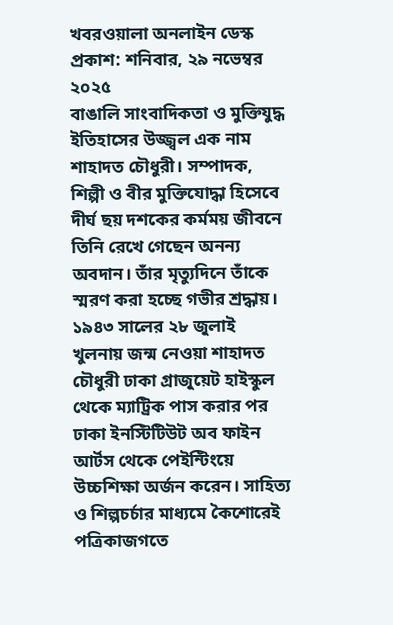খবরওয়ালা অনলাইন ডেস্ক
প্রকাশ: শনিবার, ২৯ নভেম্বর ২০২৫
বাঙালি সাংবাদিকতা ও মুক্তিযুদ্ধ ইতিহাসের উজ্জ্বল এক নাম শাহাদত চৌধুরী। সম্পাদক, শিল্পী ও বীর মুক্তিযোদ্ধা হিসেবে দীর্ঘ ছয় দশকের কর্মময় জীবনে তিনি রেখে গেছেন অনন্য অবদান। তাঁর মৃত্যুদিনে তাঁকে স্মরণ করা হচ্ছে গভীর শ্রদ্ধায়।
১৯৪৩ সালের ২৮ জুলাই খুলনায় জন্ম নেওয়া শাহাদত চৌধুরী ঢাকা গ্রাজুয়েট হাইস্কুল থেকে ম্যাট্রিক পাস করার পর ঢাকা ইনস্টিটিউট অব ফাইন আর্টস থেকে পেইন্টিংয়ে উচ্চশিক্ষা অর্জন করেন। সাহিত্য ও শিল্পচর্চার মাধ্যমে কৈশোরেই পত্রিকাজগতে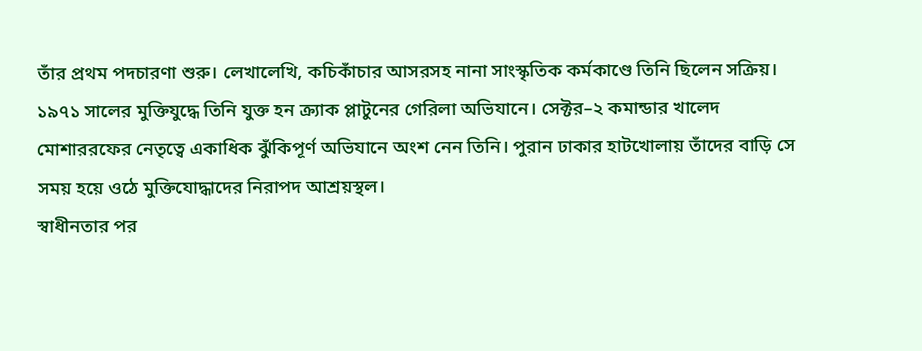তাঁর প্রথম পদচারণা শুরু। লেখালেখি, কচিকাঁচার আসরসহ নানা সাংস্কৃতিক কর্মকাণ্ডে তিনি ছিলেন সক্রিয়।
১৯৭১ সালের মুক্তিযুদ্ধে তিনি যুক্ত হন ক্র্যাক প্লাটুনের গেরিলা অভিযানে। সেক্টর–২ কমান্ডার খালেদ মোশাররফের নেতৃত্বে একাধিক ঝুঁকিপূর্ণ অভিযানে অংশ নেন তিনি। পুরান ঢাকার হাটখোলায় তাঁদের বাড়ি সে সময় হয়ে ওঠে মুক্তিযোদ্ধাদের নিরাপদ আশ্রয়স্থল।
স্বাধীনতার পর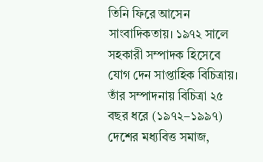তিনি ফিরে আসেন সাংবাদিকতায়। ১৯৭২ সালে সহকারী সম্পাদক হিসেবে যোগ দেন সাপ্তাহিক বিচিত্রায়। তাঁর সম্পাদনায় বিচিত্রা ২৫ বছর ধরে (১৯৭২–১৯৯৭) দেশের মধ্যবিত্ত সমাজ,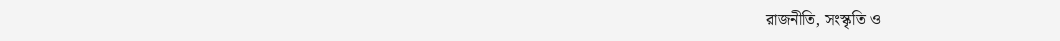রাজনীতি, সংস্কৃতি ও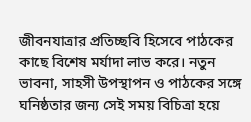জীবনযাত্রার প্রতিচ্ছবি হিসেবে পাঠকের কাছে বিশেষ মর্যাদা লাভ করে। নতুন ভাবনা, সাহসী উপস্থাপন ও পাঠকের সঙ্গে ঘনিষ্ঠতার জন্য সেই সময় বিচিত্রা হয়ে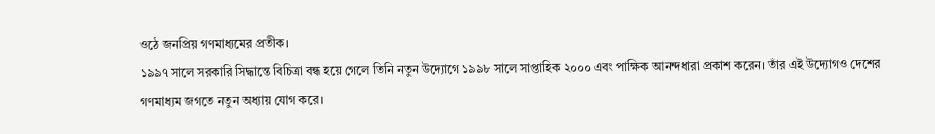ওঠে জনপ্রিয় গণমাধ্যমের প্রতীক।
১৯৯৭ সালে সরকারি সিদ্ধান্তে বিচিত্রা বন্ধ হয়ে গেলে তিনি নতুন উদ্যোগে ১৯৯৮ সালে সাপ্তাহিক ২০০০ এবং পাক্ষিক আনন্দধারা প্রকাশ করেন। তাঁর এই উদ্যোগও দেশের গণমাধ্যম জগতে নতুন অধ্যায় যোগ করে।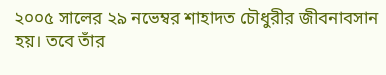২০০৫ সালের ২৯ নভেম্বর শাহাদত চৌধুরীর জীবনাবসান হয়। তবে তাঁর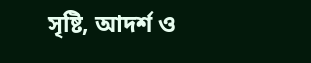সৃষ্টি, আদর্শ ও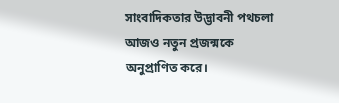সাংবাদিকতার উদ্ভাবনী পথচলা আজও নতুন প্রজন্মকে অনুপ্রাণিত করে।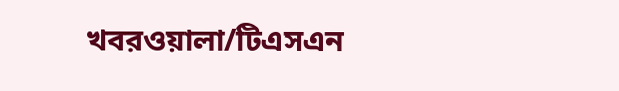খবরওয়ালা/টিএসএন